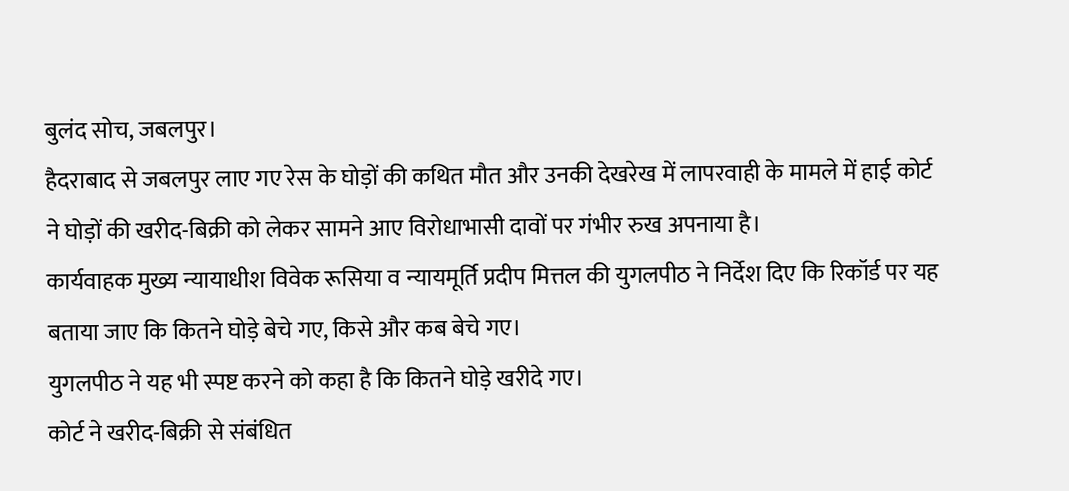बुलंद सोच, जबलपुर।
हैदराबाद से जबलपुर लाए गए रेस के घोड़ों की कथित मौत और उनकी देखरेख में लापरवाही के मामले में हाई कोर्ट ने घोड़ों की खरीद-बिक्री को लेकर सामने आए विरोधाभासी दावों पर गंभीर रुख अपनाया है।
कार्यवाहक मुख्य न्यायाधीश विवेक रूसिया व न्यायमूर्ति प्रदीप मित्तल की युगलपीठ ने निर्देश दिए कि रिकॉर्ड पर यह बताया जाए कि कितने घोड़े बेचे गए, किसे और कब बेचे गए।
युगलपीठ ने यह भी स्पष्ट करने को कहा है कि कितने घोड़े खरीदे गए।
कोर्ट ने खरीद-बिक्री से संबंधित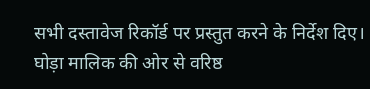सभी दस्तावेज रिकॉर्ड पर प्रस्तुत करने के निर्देश दिए।
घोड़ा मालिक की ओर से वरिष्ठ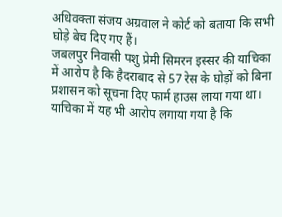अधिवक्ता संजय अग्रवाल ने कोर्ट को बताया कि सभी घोड़े बेच दिए गए हैं।
जबलपुर निवासी पशु प्रेमी सिमरन इस्सर की याचिका में आरोप है कि हैदराबाद से 57 रेस के घोड़ों को बिना प्रशासन को सूचना दिए फार्म हाउस लाया गया था।
याचिका में यह भी आरोप लगाया गया है कि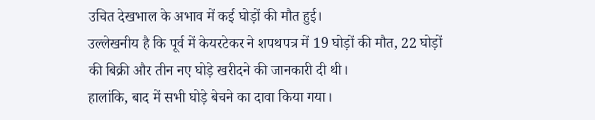उचित देखभाल के अभाव में कई घोड़ों की मौत हुई।
उल्लेखनीय है कि पूर्व में केयरटेकर ने शपथपत्र में 19 घोड़ों की मौत, 22 घोड़ों की बिक्री और तीन नए घोड़े खरीदने की जानकारी दी थी।
हालांकि, बाद में सभी घोड़े बेचने का दावा किया गया।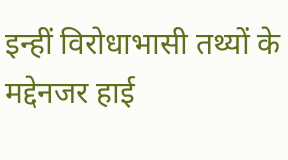इन्हीं विरोधाभासी तथ्यों के मद्देनजर हाई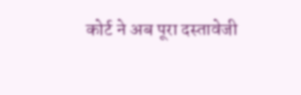कोर्ट ने अब पूरा दस्तावेजी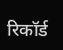रिकॉर्ड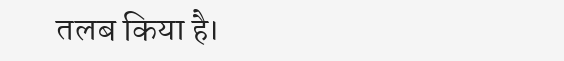तलब किया है।